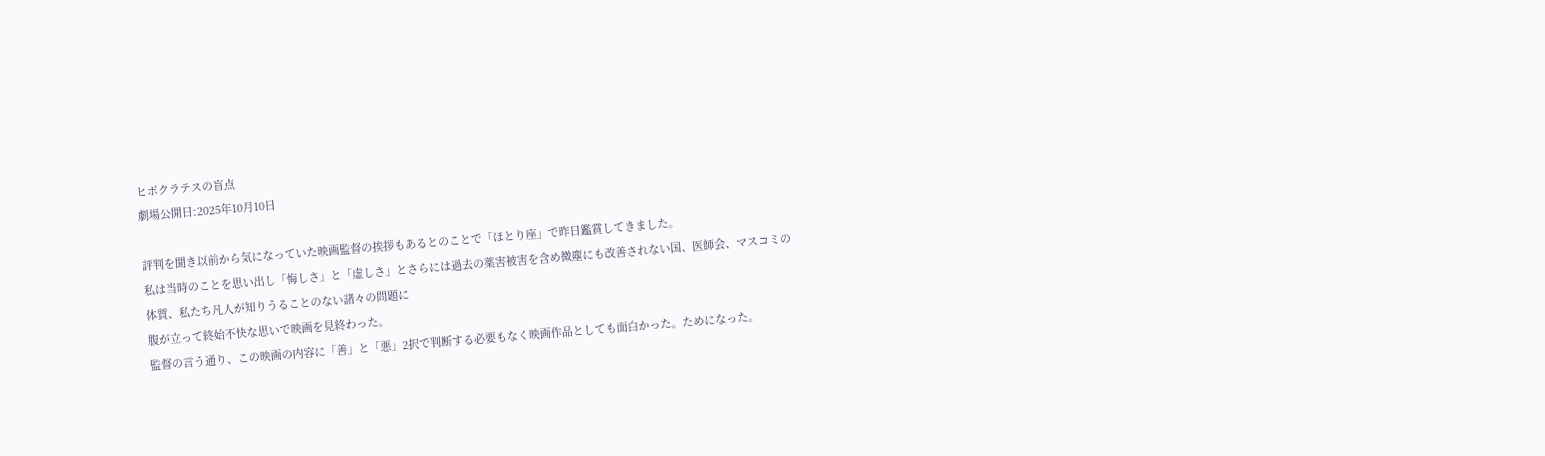ヒポクラテスの盲点
劇場公開日:2025年10月10日

評判を聞き以前から気になっていた映画監督の挨拶もあるとのことで「ほとり座」で昨日鑑賞してきました。
私は当時のことを思い出し「悔しさ」と「虚しさ」とさらには過去の薬害被害を含め微塵にも改善されない国、医師会、マスコミの体質、私たち凡人が知りうることのない諸々の問題に
腹が立って終始不快な思いで映画を見終わった。
監督の言う通り、この映画の内容に「善」と「悪」2択で判断する必要もなく映画作品としても面白かった。ためになった。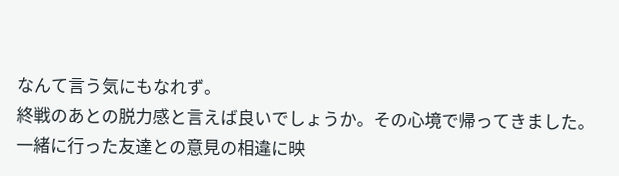なんて言う気にもなれず。
終戦のあとの脱力感と言えば良いでしょうか。その心境で帰ってきました。
一緒に行った友達との意見の相違に映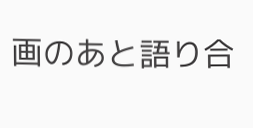画のあと語り合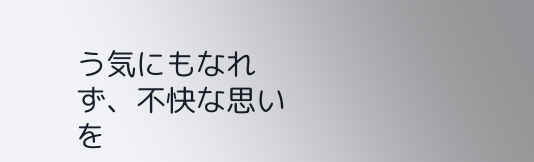う気にもなれず、不快な思いを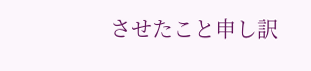させたこと申し訳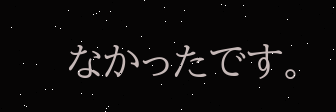なかったです。